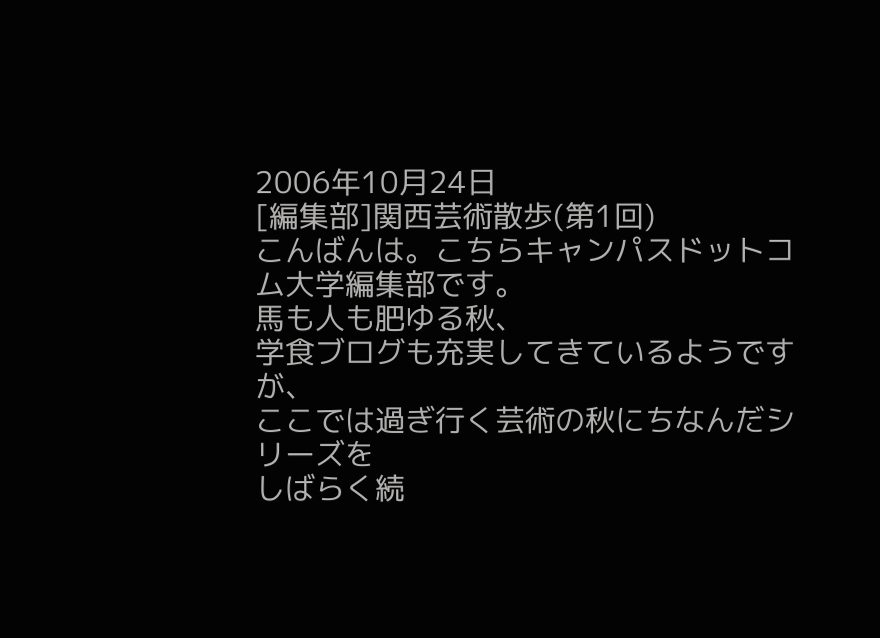2006年10月24日
[編集部]関西芸術散歩(第1回)
こんばんは。こちらキャンパスドットコム大学編集部です。
馬も人も肥ゆる秋、
学食ブログも充実してきているようですが、
ここでは過ぎ行く芸術の秋にちなんだシリーズを
しばらく続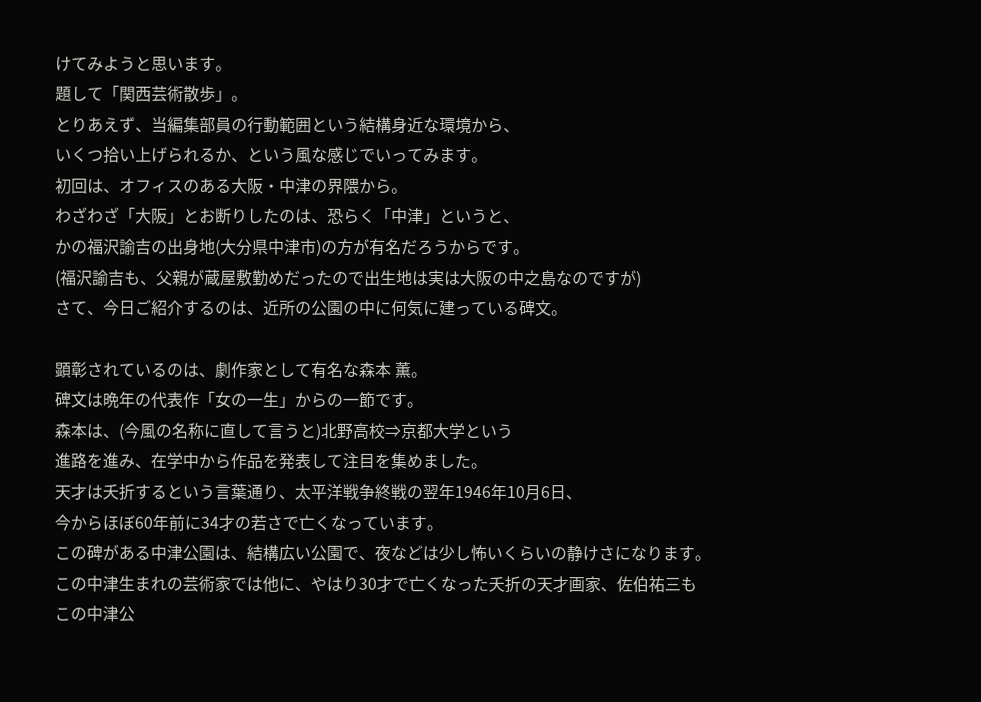けてみようと思います。
題して「関西芸術散歩」。
とりあえず、当編集部員の行動範囲という結構身近な環境から、
いくつ拾い上げられるか、という風な感じでいってみます。
初回は、オフィスのある大阪・中津の界隈から。
わざわざ「大阪」とお断りしたのは、恐らく「中津」というと、
かの福沢諭吉の出身地(大分県中津市)の方が有名だろうからです。
(福沢諭吉も、父親が蔵屋敷勤めだったので出生地は実は大阪の中之島なのですが)
さて、今日ご紹介するのは、近所の公園の中に何気に建っている碑文。

顕彰されているのは、劇作家として有名な森本 薫。
碑文は晩年の代表作「女の一生」からの一節です。
森本は、(今風の名称に直して言うと)北野高校⇒京都大学という
進路を進み、在学中から作品を発表して注目を集めました。
天才は夭折するという言葉通り、太平洋戦争終戦の翌年1946年10月6日、
今からほぼ60年前に34才の若さで亡くなっています。
この碑がある中津公園は、結構広い公園で、夜などは少し怖いくらいの静けさになります。
この中津生まれの芸術家では他に、やはり30才で亡くなった夭折の天才画家、佐伯祐三も
この中津公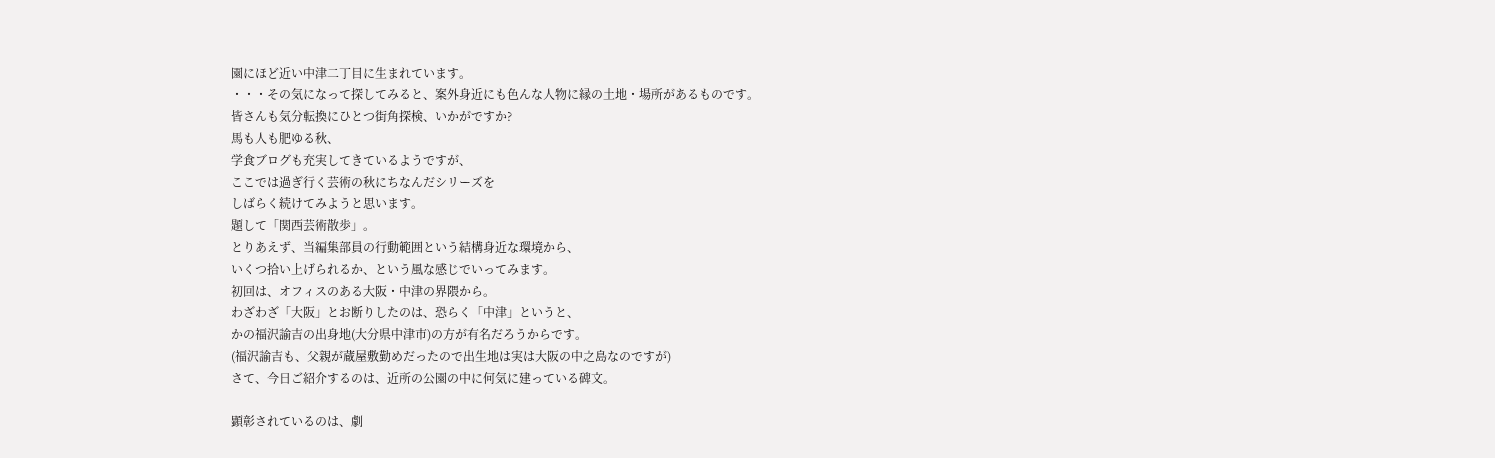園にほど近い中津二丁目に生まれています。
・・・その気になって探してみると、案外身近にも色んな人物に縁の土地・場所があるものです。
皆さんも気分転換にひとつ街角探検、いかがですか?
馬も人も肥ゆる秋、
学食ブログも充実してきているようですが、
ここでは過ぎ行く芸術の秋にちなんだシリーズを
しばらく続けてみようと思います。
題して「関西芸術散歩」。
とりあえず、当編集部員の行動範囲という結構身近な環境から、
いくつ拾い上げられるか、という風な感じでいってみます。
初回は、オフィスのある大阪・中津の界隈から。
わざわざ「大阪」とお断りしたのは、恐らく「中津」というと、
かの福沢諭吉の出身地(大分県中津市)の方が有名だろうからです。
(福沢諭吉も、父親が蔵屋敷勤めだったので出生地は実は大阪の中之島なのですが)
さて、今日ご紹介するのは、近所の公園の中に何気に建っている碑文。

顕彰されているのは、劇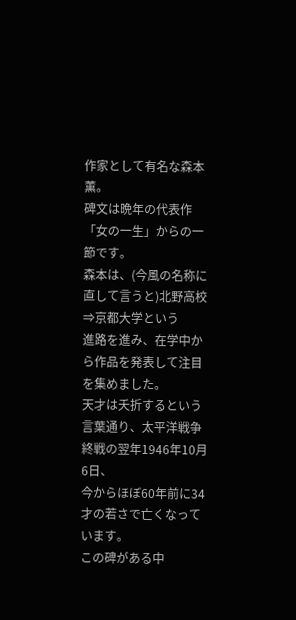作家として有名な森本 薫。
碑文は晩年の代表作「女の一生」からの一節です。
森本は、(今風の名称に直して言うと)北野高校⇒京都大学という
進路を進み、在学中から作品を発表して注目を集めました。
天才は夭折するという言葉通り、太平洋戦争終戦の翌年1946年10月6日、
今からほぼ60年前に34才の若さで亡くなっています。
この碑がある中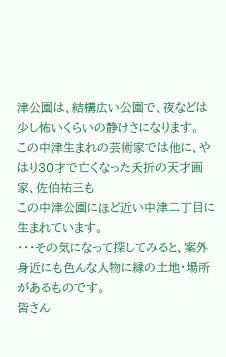津公園は、結構広い公園で、夜などは少し怖いくらいの静けさになります。
この中津生まれの芸術家では他に、やはり30才で亡くなった夭折の天才画家、佐伯祐三も
この中津公園にほど近い中津二丁目に生まれています。
・・・その気になって探してみると、案外身近にも色んな人物に縁の土地・場所があるものです。
皆さん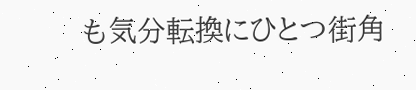も気分転換にひとつ街角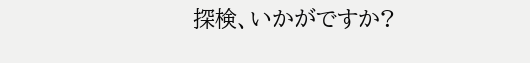探検、いかがですか?